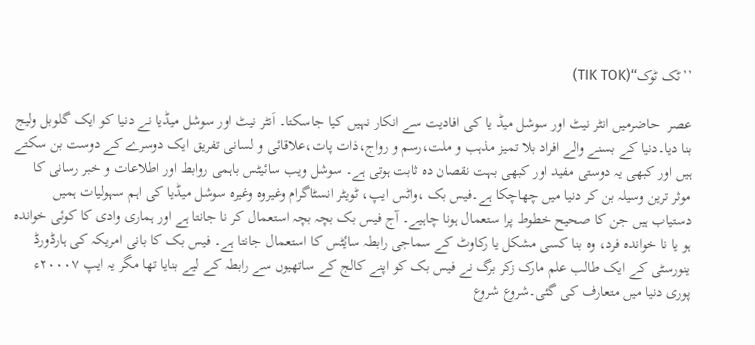’’ٹک ٹوک‘‘(TIK TOK)

عصر  حاضرمیں انٹر نیٹ اور سوشل میڈ یا کی افادیت سے انکار نہیں کیا جاسکتا۔ اَنٹر نیٹ اور سوشل میڈیا نے دنیا کو ایک گلوبل ولیج بنا دیا۔دنیا کے بسنے والے افراد بلا تمیز مذہب و ملت،رسم و رواج،ذات پات،علاقائی و لسانی تفریق ایک دوسرے کے دوست بن سکتے ہیں اور کبھی یہ دوستی مفید اور کبھی بہت نقصان دہ ثابت ہوتی ہے۔ سوشل ویب سائیٹس باہمی روابط اور اطلاعات و خبر رسانی کا موثر ترین وسیلہ بن کر دنیا میں چھاچکا ہے۔فیس بک ،واٹس ایپ، ٹویٹر انسٹاگرام وغیروہ وغیرہ سوشل میڈیا کی اہم سہولیات ہمیں دستیاب ہیں جن کا صحیح خطوط پرا ستعمال ہونا چاہیے۔ آج فیس بک بچہ بچہ استعمال کر نا جانتا ہے اور ہماری وادی کا کوئی خواندہ ہو یا نا خواندہ فرد، وہ بنا کسی مشکل یا رکاوٹ کے سماجی رابطہ سایٔٹس کا استعمال جانتا ہے۔ فیس بک کا بانی امریکہ کی ہارڈورڈ ینورسٹی کے ایک طالب علم مارک زکر برگ نے فیس بک کو اپنے کالج کے ساتھیوں سے رابطہ کے لیے بنایا تھا مگر یہ ایپ ۲۰۰۰۷ء پوری دنیا میں متعارف کی گئی۔شروع شروع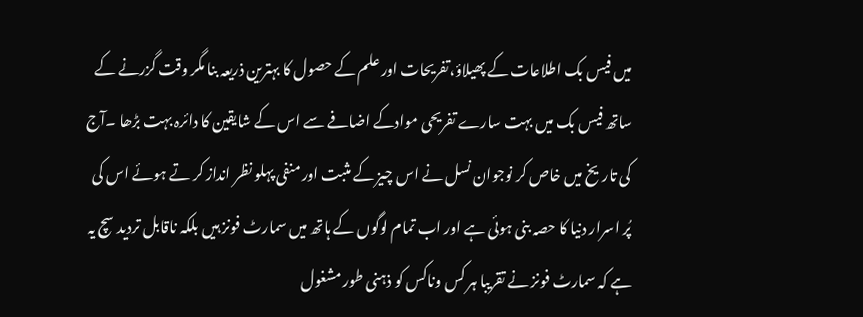میں فیس بک اطلاعات کے پھیلاؤ،تفریحات اور علم کے حصول کا بہترین ذریعہ بنا مگر وقت گزرنے کے ساتھ فیس بک میں بہت سارے تفریحی موادکے اضافے سے اس کے شایقین کا دائرہ بہت بڑھا ۔آج کی تاریخ میں خاص کر نوجوان نسل نے اس چیز کے مثبت اور منفی پہلو نظر انداز کر تے ہوئے اس کی پُر اسرار دنیا کا حصہ بنی ہوئی ہے اور اب تمام لوگوں کے ہاتھ میں سمارٹ فونز ہیں بلکہ ناقابل تردید سچ یہ ہے کہ سمارٹ فونز نے تقریبا ہر کس وناکس کو ذہنی طور مشغول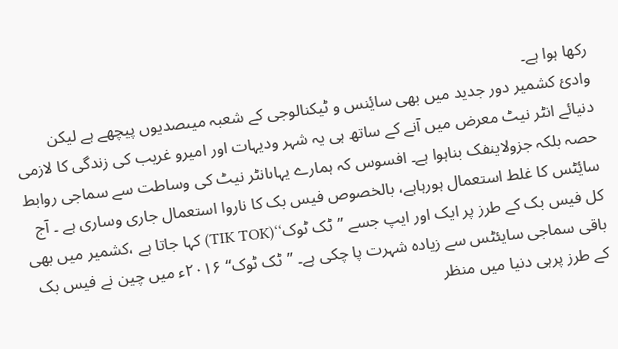رکھا ہوا ہے۔
وادیٔ کشمیر دور جدید میں بھی سایٔنس و ٹیکنالوجی کے شعبہ میںصدیوں پیچھے ہے لیکن دنیائے انٹر نیٹ معرض میں آنے کے ساتھ ہی یہ شہر ودیہات اور امیرو غریب کی زندگی کا لازمی حصہ بلکہ جزولاینفک بناہوا ہے۔ افسوس کہ ہمارے یہاںانٹر نیٹ کی وساطت سے سماجی روابط سایٔٹس کا غلط استعمال ہورہاہے، بالخصوص فیس بک کا ناروا استعمال جاری وساری ہے ۔ آج کل فیس بک کے طرز پر ایک اور ایپ جسے ’’ٹک ٹوک‘‘(TIK TOK) کہا جاتا ہے ،کشمیر میں بھی باقی سماجی سایئٹس سے زیادہ شہرت پا چکی ہے۔ ’’ٹک ٹوک‘‘ ۲۰۱۶ء میں چین نے فیس بک کے طرز پرہی دنیا میں منظر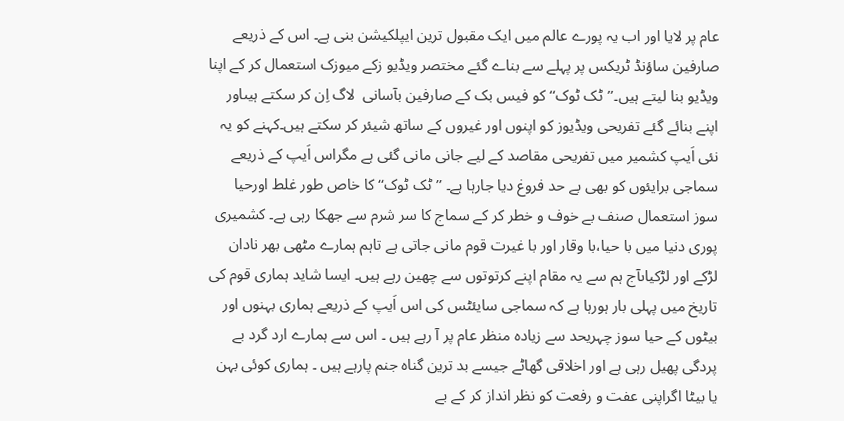عام پر لایا اور اب یہ پورے عالم میں ایک مقبول ترین ایپلکیشن بنی ہے۔ اس کے ذریعے صارفین ساؤنڈ ٹریکس پر پہلے سے بناے گئے مختصر ویڈیو زکے میوزک استعمال کر کے اپنا ویڈیو بنا لیتے ہیں۔’’ٹک ٹوک‘‘ کو فیس بک کے صارفین بآسانی  لاگ اِن کر سکتے ہیںاور اپنے بنائے گئے تفریحی ویڈیوز کو اپنوں اور غیروں کے ساتھ شیئر کر سکتے ہیں۔کہنے کو یہ نئی اَیپ کشمیر میں تفریحی مقاصد کے لیے جانی مانی گئی ہے مگراس اَیپ کے ذریعے سماجی برایئوں کو بھی بے حد فروغ دیا جارہا ہے۔ ’’ ٹک ٹوک‘‘ کا خاص طور غلط اورحیا سوز استعمال صنف بے خوف و خطر کر کے سماج کا سر شرم سے جھکا رہی ہے۔ کشمیری پوری دنیا میں با حیا،با وقار اور با غیرت قوم مانی جاتی ہے تاہم ہمارے مٹھی بھر نادان لڑکے اور لڑکیاںآج ہم سے یہ مقام اپنے کرتوتوں سے چھین رہے ہیں۔ ایسا شاید ہماری قوم کی تاریخ میں پہلی بار ہورہا ہے کہ سماجی سایئٹس کی اس اَیپ کے ذریعے ہماری بہنوں اور بیٹوں کے حیا سوز چہریحد سے زیادہ منظر عام پر آ رہے ہیں ۔ اس سے ہمارے ارد گرد بے پردگی پھیل رہی ہے اور اخلاقی گھاٹے جیسے بد ترین گناہ جنم پارہے ہیں ۔ ہماری کوئی بہن یا بیٹا اگراپنی عفت و رفعت کو نظر انداز کر کے بے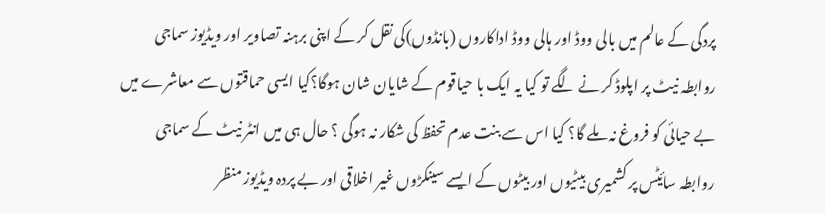پردگی کے عالم میں بالی ووڈ اور ہالی ووڈ اداکاروں (بانڈوں)کی نقل کر کے اپنی برہنہ تصاویر اور ویڈیوز سماجی روابطہ نیٹ پر اپلوڈ کر نے لگے تو کیا یہ ایک با حیاقوم کے شایان شان ہوگا؟کیا ایسی حماقتوں سے معاشرے میں بے حیائی کو فروغ نہ ملے گا؟ کیا اس سے بنت عدم تحفظ کی شکار نہ ہوگی ؟ حال ہی میں انٹر نیٹ کے سماجی روابطہ سایٔٹس پر کشمیری بیٹیوں اور بیٹوں کے ایسے سینکڑوں غیر اخلاقی اور بے پردہ ویڈیوز منظر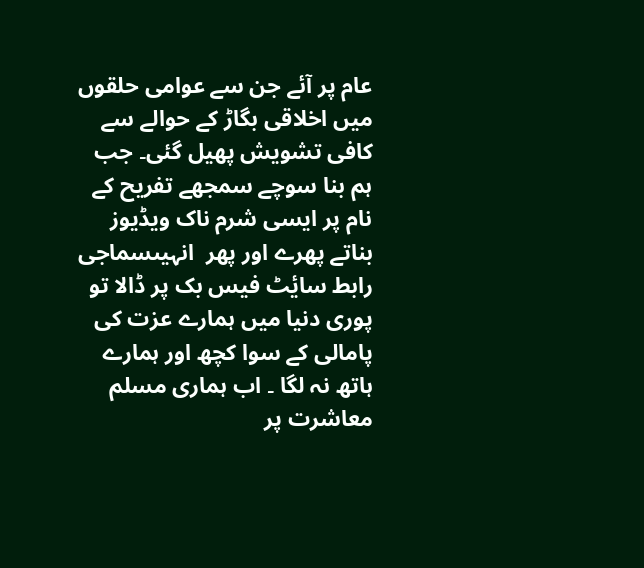عام پر آئے جن سے عوامی حلقوں میں اخلاقی بگاڑ کے حوالے سے کافی تشویش پھیل گئی۔ جب ہم بنا سوچے سمجھے تفریح کے نام پر ایسی شرم ناک ویڈیوز بناتے پھرے اور پھر  انہیںسماجی رابط سایٔٹ فیس بک پر ڈالا تو پوری دنیا میں ہمارے عزت کی پامالی کے سوا کچھ اور ہمارے ہاتھ نہ لگا ۔ اب ہماری مسلم معاشرت پر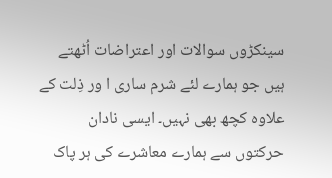سینکڑوں سوالات اور اعتراضات اُٹھتے ہیں جو ہمارے لئے شرم ساری ا ور ذِلت کے علاوہ کچھ بھی نہیں۔ ایسی نادان حرکتوں سے ہمارے معاشرے کی ہر پاک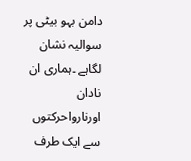دامن بہو بیٹی پر سوالیہ نشان لگاہے ۔ہماری ان نادان اورنارواحرکتوں سے ایک طرف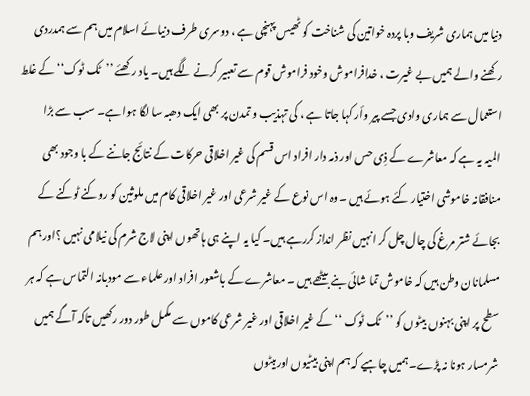دنیا میں ہماری شریف وبا پردہ خواتین کی شناخت کو ٹھیس پہنچی ہے ، دوسری طرف دنیائے اسلام میں ہم سے ہمدردی رکھنے والے ہمیں بے غیرت ، خدافراموش وخود فراموش قوم سے تعبیر کرنے لگے ہیں۔ یاد رکھئے ’’ٹک ٹوک‘‘ کے غلط استعمال سے ہماری وادی جسے پیر وأر کہا جاتا ہے ، کی تہذیب و تمدن پر بھی ایک دھبہ سا لگا ہوا ہے۔ سب سے بڑا المیہ یہ ہے کہ معاشرے کے ذِی حس اور ذمہ دار افراد اس قسم کی غیر اخلاقی حرکات کے نتائج جاننے کے با وجود بھی منافقانہ خاموشی اختیار کئے ہوئے ہیں ۔وہ اس نوع کے غیر شرعی اور غیر اخلاقی کام میں ملوثین کو روکنے ٹوکنے کے بجائے شتر مرغ کی چال چل کر انہیں نظر انداز کررہے ہیں۔ کیا یہ اپنے ہی ہاتھوں اپنی لاج شرم کی نیلامی نہیں ؟اور ہم مسلمانان وطن ہیں کہ خاموش تما شائی بنے بیٹھے ہیں ۔ معاشرے کے باشعور افراد اور علماء سے مودبانہ التماس ہے کہ ہر سطح پر اپنی بہنوں بیٹوں کو ’’ٹک ٹوک ‘‘کے غیر اخلاقی اور غیر شرعی کاموں سے مکمل طور دور رکھیں تاکہ آگے ہمیں شرمسار ہونا نہ پڑے۔ہمیں چاہیے کہ ہم اپنی بیٹیوں اوربیٹوں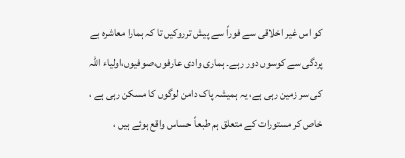کو اس غیر اخلاقی سے فوراً سے پیش ترروکیں تا کہ ہمارا معاشرہ بے پردگی سے کوسوں دور رہے۔ ہماری وادی عارفوں،صوفیوں،اولیاء اللہ کی سر زمین رہی ہے، یہ ہمیشہ پاک دامن لوگوں کا مسکن رہی ہے ، خاص کر مستورات کے متعلق ہم طبعاً حساس واقع ہوئے ہیں ،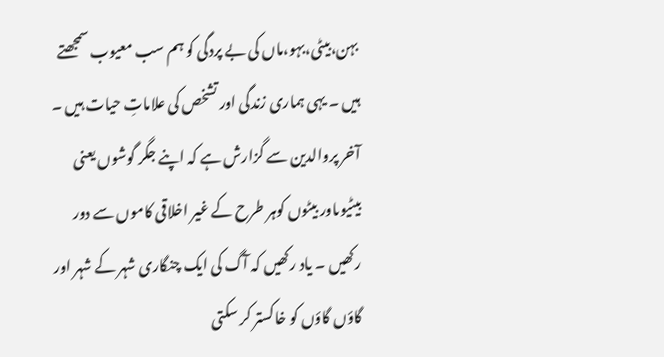بہن،بیٹی،بہو،ماں کی بے پردگی کو ہم سب معیوب سمجھتے ہیں ۔ یہی ہماری زندگی اور تشخص کی علاماتِ حیات ہیں ۔ آخر پروالدین سے گزارش ہے کہ اپنے جگر گوشوں یعنی بیٹیوںاور بیٹوں کوہر طرح کے غیر اخلاقی کاموں سے دور رکھیں ۔ یاد رکھیں کہ آگ کی ایک چنگاری شہر کے شہر اور گاؤں گاؤں کو خاکستر کر سکتی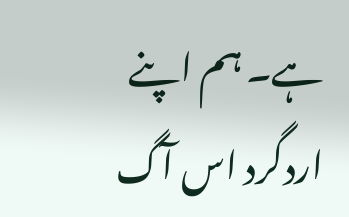ہے۔ ہم اپنے اردگرد اس آگ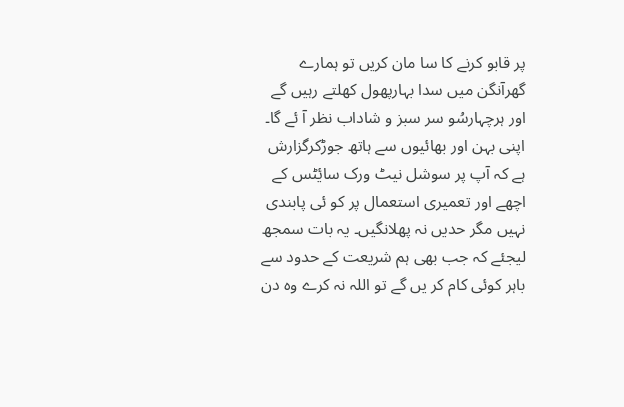پر قابو کرنے کا سا مان کریں تو ہمارے گھرآنگن میں سدا بہارپھول کھلتے رہیں گے اور ہرچہارسُو سر سبز و شاداب نظر آ ئے گا۔ اپنی بہن اور بھائیوں سے ہاتھ جوڑکرگزارش ہے کہ آپ پر سوشل نیٹ ورک سایٔٹس کے اچھے اور تعمیری استعمال پر کو ئی پابندی نہیں مگر حدیں نہ پھلانگیں۔ یہ بات سمجھ لیجئے کہ جب بھی ہم شریعت کے حدود سے باہر کوئی کام کر یں گے تو اللہ نہ کرے وہ دن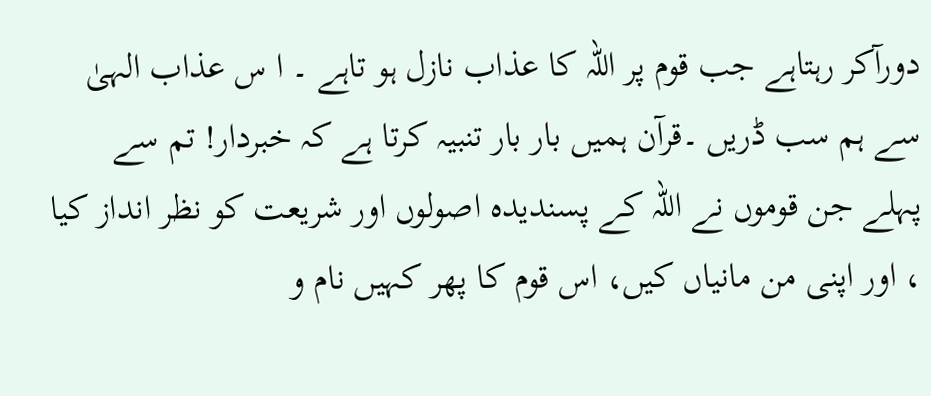دورآکر رہتاہے جب قوم پر اللہ کا عذاب نازل ہو تاہے ۔ ا س عذاب الہیٰ سے ہم سب ڈریں ۔قرآن ہمیں بار بار تنبیہ کرتا ہے کہ خبردار! تم سے پہلے جن قوموں نے اللہ کے پسندیدہ اصولوں اور شریعت کو نظر انداز کیا ، اور اپنی من مانیاں کیں، اس قوم کا پھر کہیں نام و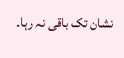نشان تک باقی نہ رہا۔